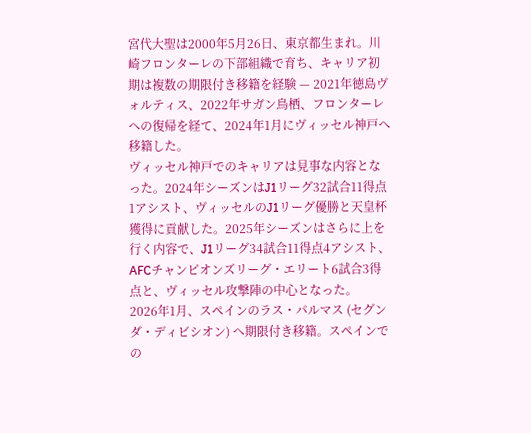宮代大聖は2000年5月26日、東京都生まれ。川崎フロンターレの下部組織で育ち、キャリア初期は複数の期限付き移籍を経験 — 2021年徳島ヴォルティス、2022年サガン鳥栖、フロンターレへの復帰を経て、2024年1月にヴィッセル神戸へ移籍した。
ヴィッセル神戸でのキャリアは見事な内容となった。2024年シーズンはJ1リーグ32試合11得点1アシスト、ヴィッセルのJ1リーグ優勝と天皇杯獲得に貢献した。2025年シーズンはさらに上を行く内容で、J1リーグ34試合11得点4アシスト、AFCチャンピオンズリーグ・エリート6試合3得点と、ヴィッセル攻撃陣の中心となった。
2026年1月、スペインのラス・パルマス (セグンダ・ディビシオン) へ期限付き移籍。スペインでの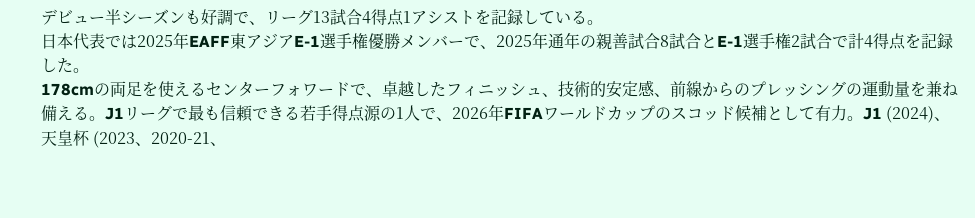デビュー半シーズンも好調で、リーグ13試合4得点1アシストを記録している。
日本代表では2025年EAFF東アジアE-1選手権優勝メンバーで、2025年通年の親善試合8試合とE-1選手権2試合で計4得点を記録した。
178cmの両足を使えるセンターフォワードで、卓越したフィニッシュ、技術的安定感、前線からのプレッシングの運動量を兼ね備える。J1リーグで最も信頼できる若手得点源の1人で、2026年FIFAワールドカップのスコッド候補として有力。J1 (2024)、天皇杯 (2023、2020-21、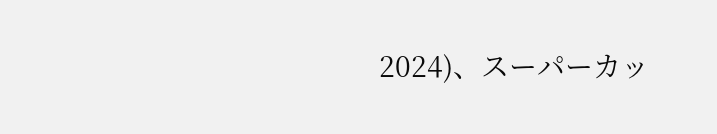2024)、スーパーカッ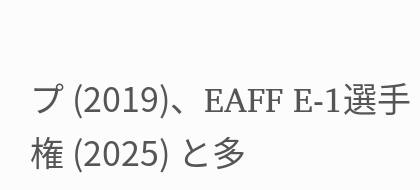プ (2019)、EAFF E-1選手権 (2025) と多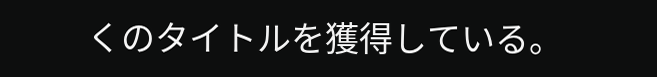くのタイトルを獲得している。